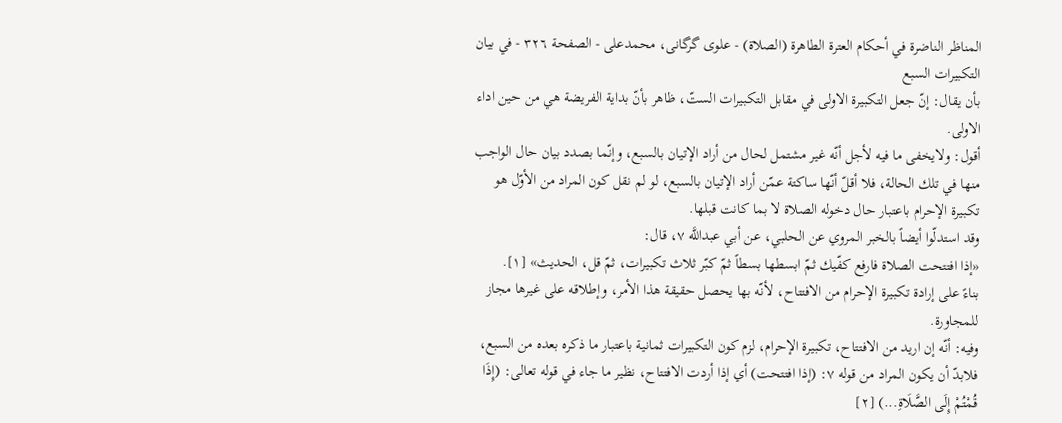المناظر الناضرة في أحکام العترة الطاهرة (الصلاة) - علوی گرگانی، محمدعلی - الصفحة ٣٢٦ - في بيان التكبيرات السبع
بأن يقال: إنّ جعل التكبيرة الاولى في مقابل التكبيرات الستّ، ظاهر بأنّ بداية الفريضة هي من حين اداء الاولى.
أقول: ولايخفى ما فيه لأجل أنّه غير مشتمل لحال من أراد الإتيان بالسبع، وإنّما بصدد بيان حال الواجب منها في تلك الحالة، فلا أقلّ أنّها ساكتة عمّن أراد الإتيان بالسبع، لو لم نقل كون المراد من الأوّل هو تكبيرة الإحرام باعتبار حال دخوله الصلاة لا بما كانت قبلها.
وقد استدلّوا أيضاً بالخبر المروي عن الحلبي، عن أبي عبداللَّه ٧، قال:
«إذا افتتحت الصلاة فارفع كفّيك ثمّ ابسطها بسطاً ثمّ كبّر ثلاث تكبيرات، ثمّ قل، الحديث» [١].
بناءً على إرادة تكبيرة الإحرام من الافتتاح، لأنّه بها يحصل حقيقة هذا الأمر، وإطلاقه على غيرها مجاز للمجاورة.
وفيه: أنّه إن اريد من الافتتاح، تكبيرة الإحرام، لزم كون التكبيرات ثمانية باعتبار ما ذكره بعده من السبع، فلابدّ أن يكون المراد من قوله ٧: (إذا افتتحت) أي إذا أردت الافتتاح، نظير ما جاء في قوله تعالى: (إِذَا قُمْتُمْ إِلَى الصَّلَاةِ...) [٢]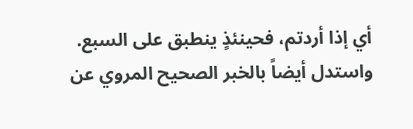أي إذا أردتم، فحينئذٍ ينطبق على السبع.
واستدل أيضاً بالخبر الصحيح المروي عن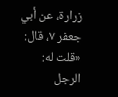زرارة، عن أبي جعفر ٧، قال:
«قلت له: الرجل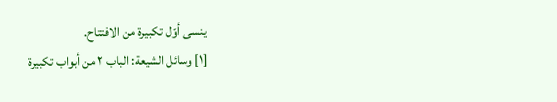ينسى أوّل تكبيرة من الافتتاح.
[١] وسائل الشيعة: الباب ٢ من أبواب تكبيرة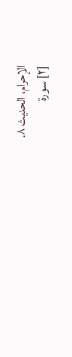الإحرام، الحديث ٨.
[٢] سورة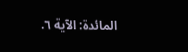المائدة: الآية ٦.